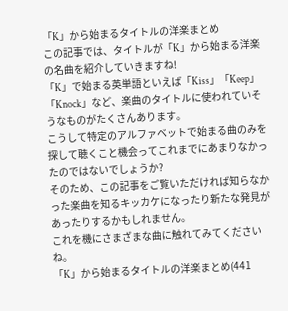「K」から始まるタイトルの洋楽まとめ
この記事では、タイトルが「K」から始まる洋楽の名曲を紹介していきますね!
「K」で始まる英単語といえば「Kiss」「Keep」「Knock」など、楽曲のタイトルに使われていそうなものがたくさんあります。
こうして特定のアルファベットで始まる曲のみを探して聴くこと機会ってこれまでにあまりなかったのではないでしょうか?
そのため、この記事をご覧いただければ知らなかった楽曲を知るキッカケになったり新たな発見があったりするかもしれません。
これを機にさまざまな曲に触れてみてくださいね。
「K」から始まるタイトルの洋楽まとめ(441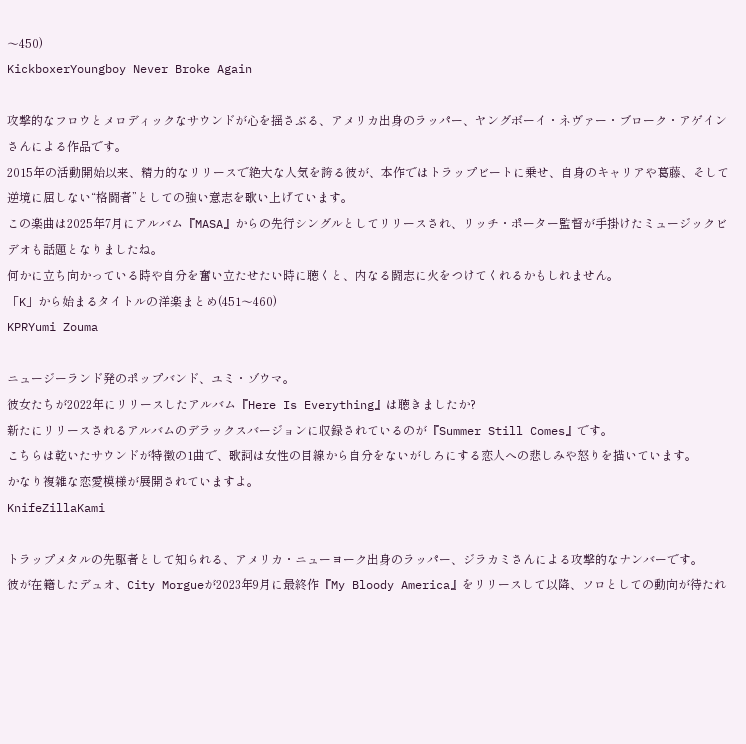〜450)
KickboxerYoungboy Never Broke Again

攻撃的なフロウとメロディックなサウンドが心を揺さぶる、アメリカ出身のラッパー、ヤングボーイ・ネヴァー・ブローク・アゲインさんによる作品です。
2015年の活動開始以来、精力的なリリースで絶大な人気を誇る彼が、本作ではトラップビートに乗せ、自身のキャリアや葛藤、そして逆境に屈しない“格闘者”としての強い意志を歌い上げています。
この楽曲は2025年7月にアルバム『MASA』からの先行シングルとしてリリースされ、リッチ・ポーター監督が手掛けたミュージックビデオも話題となりましたね。
何かに立ち向かっている時や自分を奮い立たせたい時に聴くと、内なる闘志に火をつけてくれるかもしれません。
「K」から始まるタイトルの洋楽まとめ(451〜460)
KPRYumi Zouma

ニュージーランド発のポップバンド、ユミ・ゾウマ。
彼女たちが2022年にリリースしたアルバム『Here Is Everything』は聴きましたか?
新たにリリースされるアルバムのデラックスバージョンに収録されているのが『Summer Still Comes』です。
こちらは乾いたサウンドが特徴の1曲で、歌詞は女性の目線から自分をないがしろにする恋人への悲しみや怒りを描いています。
かなり複雑な恋愛模様が展開されていますよ。
KnifeZillaKami

トラップメタルの先駆者として知られる、アメリカ・ニューヨーク出身のラッパー、ジラカミさんによる攻撃的なナンバーです。
彼が在籍したデュオ、City Morgueが2023年9月に最終作『My Bloody America』をリリースして以降、ソロとしての動向が待たれ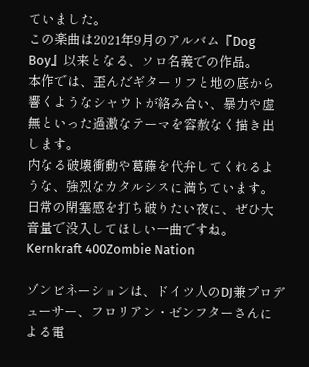ていました。
この楽曲は2021年9月のアルバム『Dog Boy』以来となる、ソロ名義での作品。
本作では、歪んだギターリフと地の底から響くようなシャウトが絡み合い、暴力や虚無といった過激なテーマを容赦なく描き出します。
内なる破壊衝動や葛藤を代弁してくれるような、強烈なカタルシスに満ちています。
日常の閉塞感を打ち破りたい夜に、ぜひ大音量で没入してほしい一曲ですね。
Kernkraft 400Zombie Nation

ゾンビネーションは、ドイツ人のDJ兼プロデューサー、フロリアン・ゼンフターさんによる電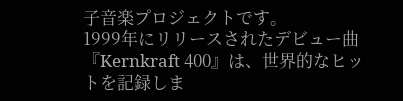子音楽プロジェクトです。
1999年にリリースされたデビュー曲『Kernkraft 400』は、世界的なヒットを記録しま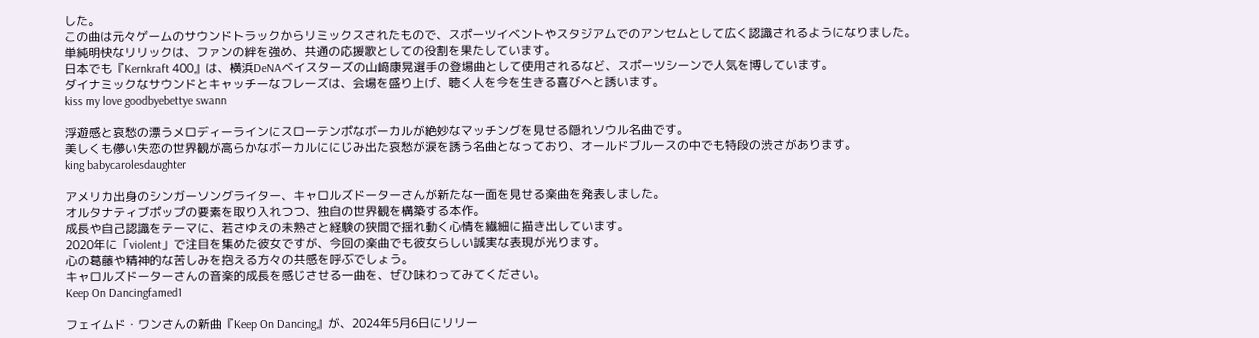した。
この曲は元々ゲームのサウンドトラックからリミックスされたもので、スポーツイベントやスタジアムでのアンセムとして広く認識されるようになりました。
単純明快なリリックは、ファンの絆を強め、共通の応援歌としての役割を果たしています。
日本でも『Kernkraft 400』は、横浜DeNAベイスターズの山﨑康晃選手の登場曲として使用されるなど、スポーツシーンで人気を博しています。
ダイナミックなサウンドとキャッチーなフレーズは、会場を盛り上げ、聴く人を今を生きる喜びへと誘います。
kiss my love goodbyebettye swann

浮遊感と哀愁の漂うメロディーラインにスローテンポなボーカルが絶妙なマッチングを見せる隠れソウル名曲です。
美しくも儚い失恋の世界観が高らかなボーカルににじみ出た哀愁が涙を誘う名曲となっており、オールドブルースの中でも特段の渋さがあります。
king babycarolesdaughter

アメリカ出身のシンガーソングライター、キャロルズドーターさんが新たな一面を見せる楽曲を発表しました。
オルタナティブポップの要素を取り入れつつ、独自の世界観を構築する本作。
成長や自己認識をテーマに、若さゆえの未熟さと経験の狭間で揺れ動く心情を繊細に描き出しています。
2020年に「violent」で注目を集めた彼女ですが、今回の楽曲でも彼女らしい誠実な表現が光ります。
心の葛藤や精神的な苦しみを抱える方々の共感を呼ぶでしょう。
キャロルズドーターさんの音楽的成長を感じさせる一曲を、ぜひ味わってみてください。
Keep On Dancingfamed1

フェイムド・ワンさんの新曲『Keep On Dancing』が、2024年5月6日にリリー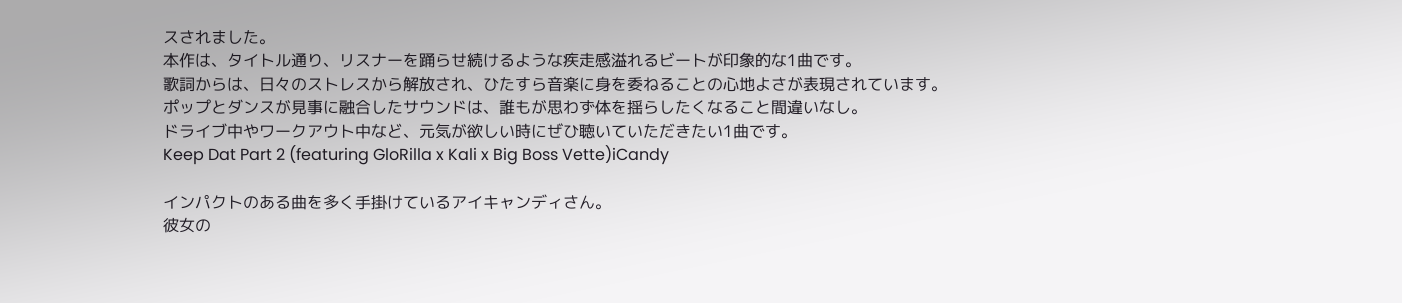スされました。
本作は、タイトル通り、リスナーを踊らせ続けるような疾走感溢れるビートが印象的な1曲です。
歌詞からは、日々のストレスから解放され、ひたすら音楽に身を委ねることの心地よさが表現されています。
ポップとダンスが見事に融合したサウンドは、誰もが思わず体を揺らしたくなること間違いなし。
ドライブ中やワークアウト中など、元気が欲しい時にぜひ聴いていただきたい1曲です。
Keep Dat Part 2 (featuring GloRilla x Kali x Big Boss Vette)iCandy

インパクトのある曲を多く手掛けているアイキャンディさん。
彼女の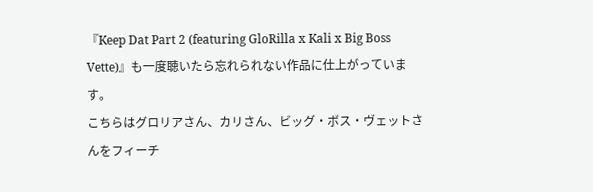『Keep Dat Part 2 (featuring GloRilla x Kali x Big Boss Vette)』も一度聴いたら忘れられない作品に仕上がっています。
こちらはグロリアさん、カリさん、ビッグ・ボス・ヴェットさんをフィーチ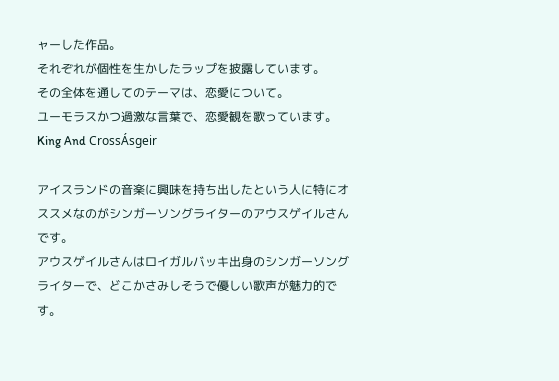ャーした作品。
それぞれが個性を生かしたラップを披露しています。
その全体を通してのテーマは、恋愛について。
ユーモラスかつ過激な言葉で、恋愛観を歌っています。
King And CrossÁsgeir

アイスランドの音楽に興味を持ち出したという人に特にオススメなのがシンガーソングライターのアウスゲイルさんです。
アウスゲイルさんはロイガルバッキ出身のシンガーソングライターで、どこかさみしそうで優しい歌声が魅力的です。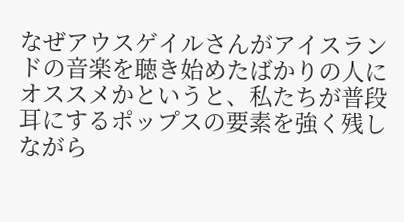なぜアウスゲイルさんがアイスランドの音楽を聴き始めたばかりの人にオススメかというと、私たちが普段耳にするポップスの要素を強く残しながら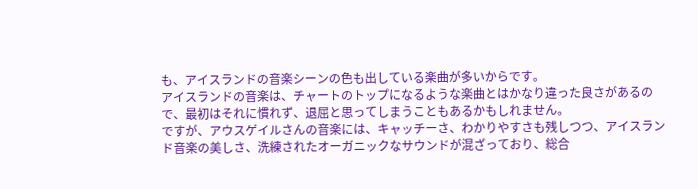も、アイスランドの音楽シーンの色も出している楽曲が多いからです。
アイスランドの音楽は、チャートのトップになるような楽曲とはかなり違った良さがあるので、最初はそれに慣れず、退屈と思ってしまうこともあるかもしれません。
ですが、アウスゲイルさんの音楽には、キャッチーさ、わかりやすさも残しつつ、アイスランド音楽の美しさ、洗練されたオーガニックなサウンドが混ざっており、総合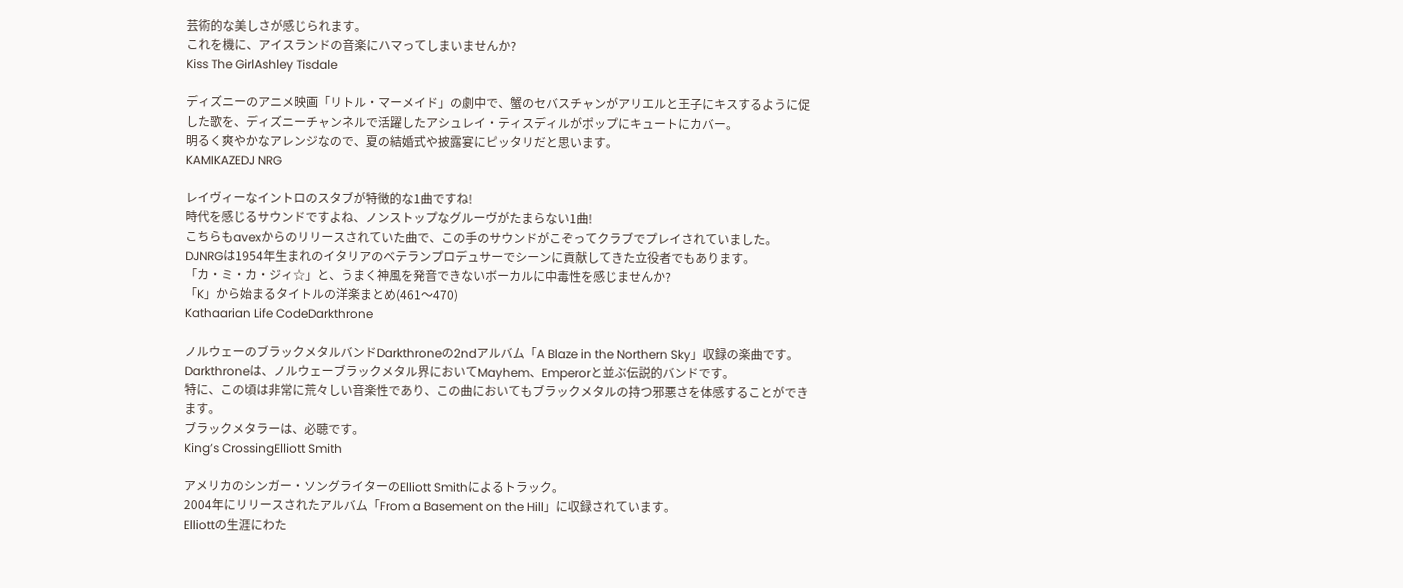芸術的な美しさが感じられます。
これを機に、アイスランドの音楽にハマってしまいませんか?
Kiss The GirlAshley Tisdale

ディズニーのアニメ映画「リトル・マーメイド」の劇中で、蟹のセバスチャンがアリエルと王子にキスするように促した歌を、ディズニーチャンネルで活躍したアシュレイ・ティスディルがポップにキュートにカバー。
明るく爽やかなアレンジなので、夏の結婚式や披露宴にピッタリだと思います。
KAMIKAZEDJ NRG

レイヴィーなイントロのスタブが特徴的な1曲ですね!
時代を感じるサウンドですよね、ノンストップなグルーヴがたまらない1曲!
こちらもavexからのリリースされていた曲で、この手のサウンドがこぞってクラブでプレイされていました。
DJNRGは1954年生まれのイタリアのベテランプロデュサーでシーンに貢献してきた立役者でもあります。
「カ・ミ・カ・ジィ☆」と、うまく神風を発音できないボーカルに中毒性を感じませんか?
「K」から始まるタイトルの洋楽まとめ(461〜470)
Kathaarian Life CodeDarkthrone

ノルウェーのブラックメタルバンドDarkthroneの2ndアルバム「A Blaze in the Northern Sky」収録の楽曲です。
Darkthroneは、ノルウェーブラックメタル界においてMayhem、Emperorと並ぶ伝説的バンドです。
特に、この頃は非常に荒々しい音楽性であり、この曲においてもブラックメタルの持つ邪悪さを体感することができます。
ブラックメタラーは、必聴です。
King’s CrossingElliott Smith

アメリカのシンガー・ソングライターのElliott Smithによるトラック。
2004年にリリースされたアルバム「From a Basement on the Hill」に収録されています。
Elliottの生涯にわた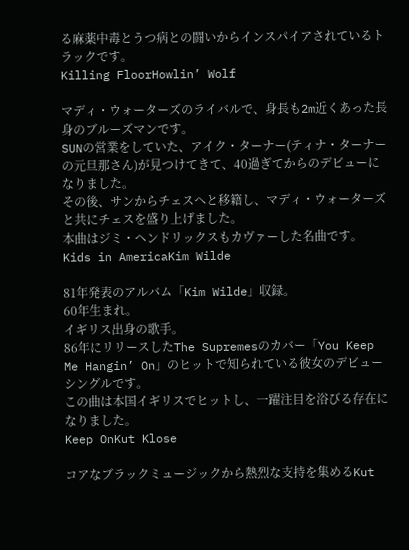る麻薬中毒とうつ病との闘いからインスパイアされているトラックです。
Killing FloorHowlin’ Wolf

マディ・ウォーターズのライバルで、身長も2m近くあった長身のブルーズマンです。
SUNの営業をしていた、アイク・ターナー(ティナ・ターナーの元旦那さん)が見つけてきて、40過ぎてからのデビューになりました。
その後、サンからチェスへと移籍し、マディ・ウォーターズと共にチェスを盛り上げました。
本曲はジミ・ヘンドリックスもカヴァーした名曲です。
Kids in AmericaKim Wilde

81年発表のアルバム「Kim Wilde」収録。
60年生まれ。
イギリス出身の歌手。
86年にリリースしたThe Supremesのカバー「You Keep Me Hangin’ On」のヒットで知られている彼女のデビューシングルです。
この曲は本国イギリスでヒットし、一躍注目を浴びる存在になりました。
Keep OnKut Klose

コアなブラックミュージックから熱烈な支持を集めるKut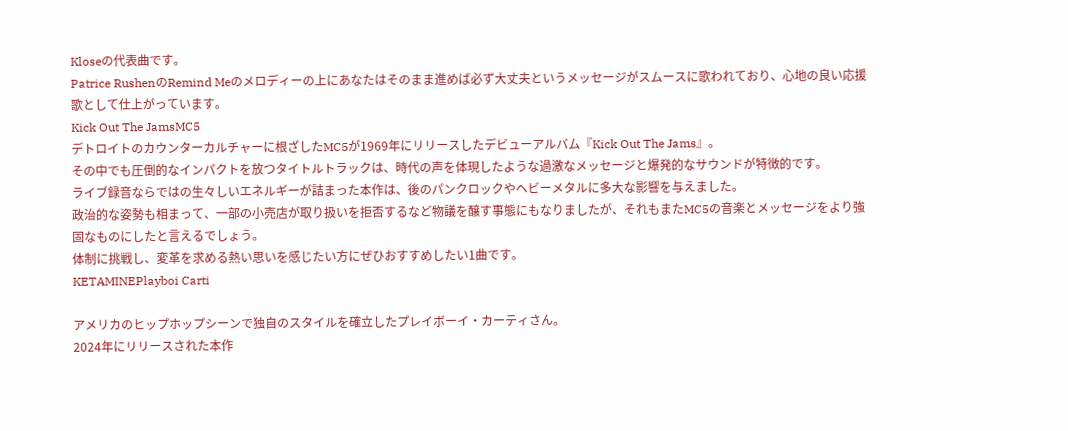Kloseの代表曲です。
Patrice RushenのRemind Meのメロディーの上にあなたはそのまま進めば必ず大丈夫というメッセージがスムースに歌われており、心地の良い応援歌として仕上がっています。
Kick Out The JamsMC5
デトロイトのカウンターカルチャーに根ざしたMC5が1969年にリリースしたデビューアルバム『Kick Out The Jams』。
その中でも圧倒的なインパクトを放つタイトルトラックは、時代の声を体現したような過激なメッセージと爆発的なサウンドが特徴的です。
ライブ録音ならではの生々しいエネルギーが詰まった本作は、後のパンクロックやヘビーメタルに多大な影響を与えました。
政治的な姿勢も相まって、一部の小売店が取り扱いを拒否するなど物議を醸す事態にもなりましたが、それもまたMC5の音楽とメッセージをより強固なものにしたと言えるでしょう。
体制に挑戦し、変革を求める熱い思いを感じたい方にぜひおすすめしたい1曲です。
KETAMINEPlayboi Carti

アメリカのヒップホップシーンで独自のスタイルを確立したプレイボーイ・カーティさん。
2024年にリリースされた本作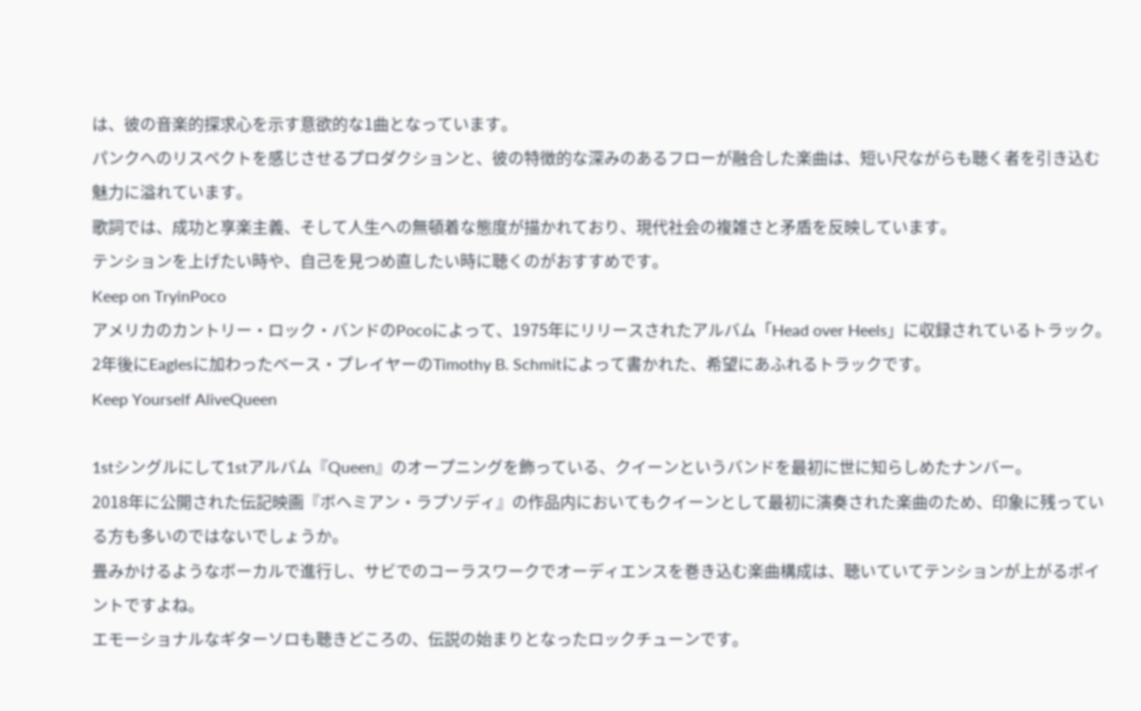は、彼の音楽的探求心を示す意欲的な1曲となっています。
パンクへのリスペクトを感じさせるプロダクションと、彼の特徴的な深みのあるフローが融合した楽曲は、短い尺ながらも聴く者を引き込む魅力に溢れています。
歌詞では、成功と享楽主義、そして人生への無頓着な態度が描かれており、現代社会の複雑さと矛盾を反映しています。
テンションを上げたい時や、自己を見つめ直したい時に聴くのがおすすめです。
Keep on TryinPoco
アメリカのカントリー・ロック・バンドのPocoによって、1975年にリリースされたアルバム「Head over Heels」に収録されているトラック。
2年後にEaglesに加わったベース・プレイヤーのTimothy B. Schmitによって書かれた、希望にあふれるトラックです。
Keep Yourself AliveQueen

1stシングルにして1stアルバム『Queen』のオープニングを飾っている、クイーンというバンドを最初に世に知らしめたナンバー。
2018年に公開された伝記映画『ボヘミアン・ラプソディ』の作品内においてもクイーンとして最初に演奏された楽曲のため、印象に残っている方も多いのではないでしょうか。
畳みかけるようなボーカルで進行し、サビでのコーラスワークでオーディエンスを巻き込む楽曲構成は、聴いていてテンションが上がるポイントですよね。
エモーショナルなギターソロも聴きどころの、伝説の始まりとなったロックチューンです。